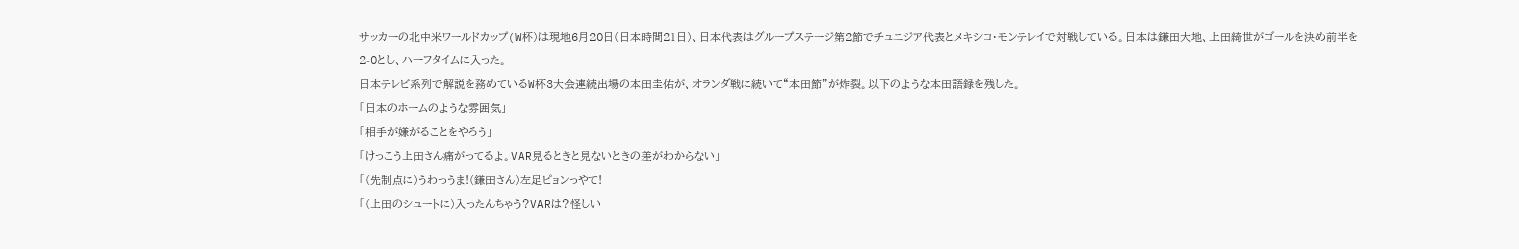サッカーの北中米ワールドカップ(W杯)は現地6月20日(日本時間21日)、日本代表はグループステージ第2節でチュニジア代表とメキシコ・モンテレイで対戦している。日本は鎌田大地、上田綺世がゴールを決め前半を2-0とし、ハーフタイムに入った。
日本テレビ系列で解説を務めているW杯3大会連続出場の本田圭佑が、オランダ戦に続いて“本田節”が炸裂。以下のような本田語録を残した。
「日本のホームのような雰囲気」
「相手が嫌がることをやろう」
「けっこう上田さん痛がってるよ。VAR見るときと見ないときの差がわからない」
「(先制点に)うわっうま!(鎌田さん)左足ピョンっやて!
「(上田のシュートに)入ったんちゃう?VARは?怪しい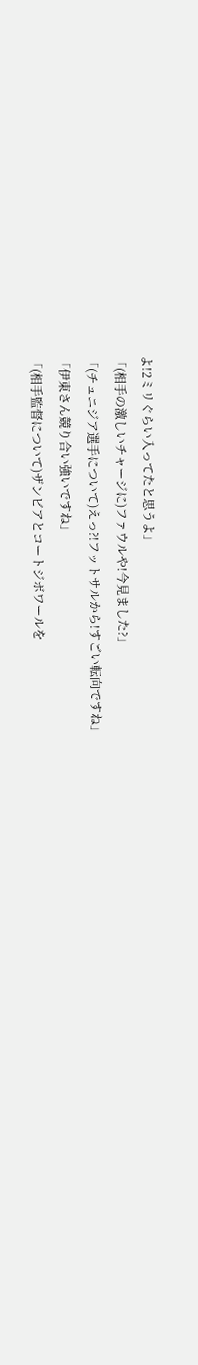よ!2ミリぐらい入ってたと思うよ」
「(相手の激しいチャージに)ファウルや!今見ました?」
「(チュニジア選手について)えっ?!フットサルから!すごい転向ですね」
「伊東さん競り合い強いですね」
「(相手監督について)ザンビアとコートジボワールを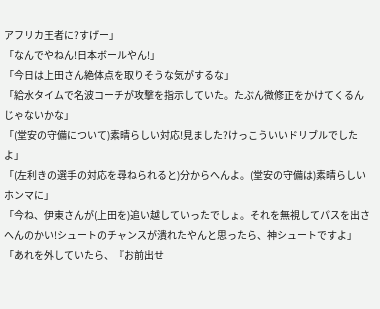アフリカ王者に?すげー」
「なんでやねん!日本ボールやん!」
「今日は上田さん絶体点を取りそうな気がするな」
「給水タイムで名波コーチが攻撃を指示していた。たぶん微修正をかけてくるんじゃないかな」
「(堂安の守備について)素晴らしい対応!見ました?けっこういいドリブルでしたよ」
「(左利きの選手の対応を尋ねられると)分からへんよ。(堂安の守備は)素晴らしいホンマに」
「今ね、伊東さんが(上田を)追い越していったでしょ。それを無視してパスを出さへんのかい!シュートのチャンスが潰れたやんと思ったら、神シュートですよ」
「あれを外していたら、『お前出せ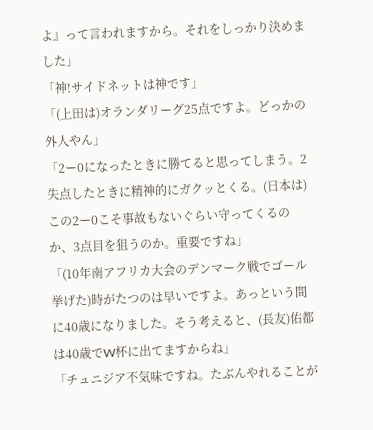よ』って言われますから。それをしっかり決めました」
「神!サイドネットは神です」
「(上田は)オランダリーグ25点ですよ。どっかの外人やん」
「2ー0になったときに勝てると思ってしまう。2失点したときに精神的にガクッとくる。(日本は)この2ー0こそ事故もないぐらい守ってくるのか、3点目を狙うのか。重要ですね」
「(10年南アフリカ大会のデンマーク戦でゴール挙げた)時がたつのは早いですよ。あっという間に40歳になりました。そう考えると、(長友)佑都は40歳でW杯に出てますからね」
「チュニジア不気味ですね。たぶんやれることが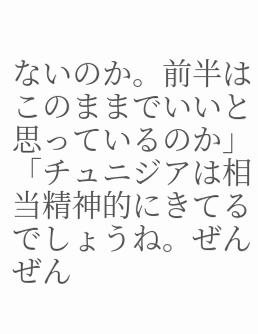ないのか。前半はこのままでいいと思っているのか」
「チュニジアは相当精神的にきてるでしょうね。ぜんぜん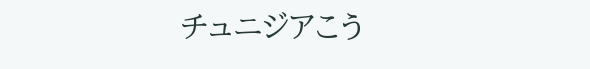チュニジアこう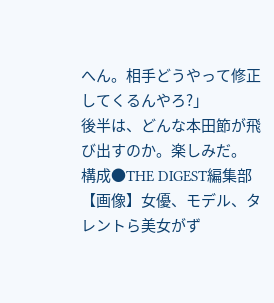へん。相手どうやって修正してくるんやろ?」
後半は、どんな本田節が飛び出すのか。楽しみだ。
構成●THE DIGEST編集部
【画像】女優、モデル、タレントら美女がず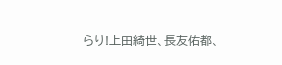らり!上田綺世、長友佑都、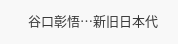谷口彰悟…新旧日本代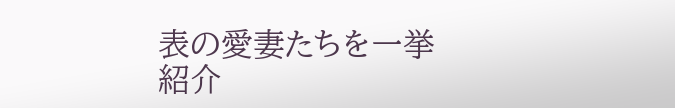表の愛妻たちを一挙紹介